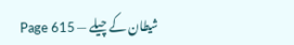شیطان کے چیلے — Page 615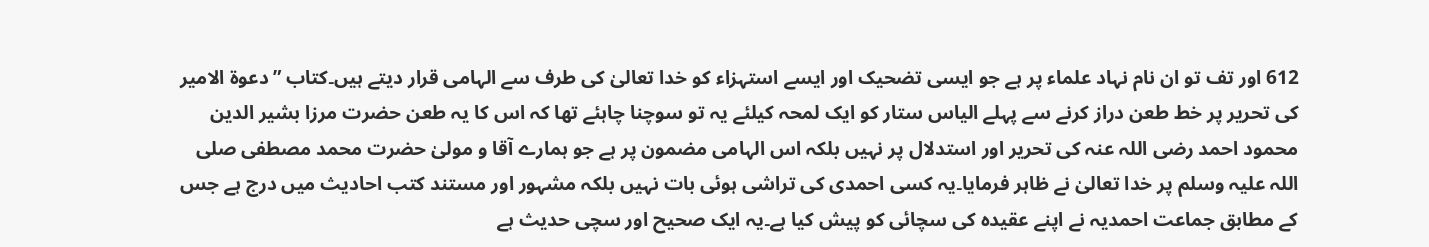612 اور تف تو ان نام نہاد علماء پر ہے جو ایسی تضحیک اور ایسے استہزاء کو خدا تعالیٰ کی طرف سے الہامی قرار دیتے ہیں۔کتاب ”دعوۃ الامیر کی تحریر پر خط طعن دراز کرنے سے پہلے الیاس ستار کو ایک لمحہ کیلئے یہ تو سوچنا چاہئے تھا کہ اس کا یہ طعن حضرت مرزا بشیر الدین محمود احمد رضی اللہ عنہ کی تحریر اور استدلال پر نہیں بلکہ اس الہامی مضمون پر ہے جو ہمارے آقا و مولیٰ حضرت محمد مصطفی صلی اللہ علیہ وسلم پر خدا تعالیٰ نے ظاہر فرمایا۔یہ کسی احمدی کی تراشی ہوئی بات نہیں بلکہ مشہور اور مستند کتب احادیث میں درج ہے جس کے مطابق جماعت احمدیہ نے اپنے عقیدہ کی سچائی کو پیش کیا ہے۔یہ ایک صحیح اور سچی حدیث ہے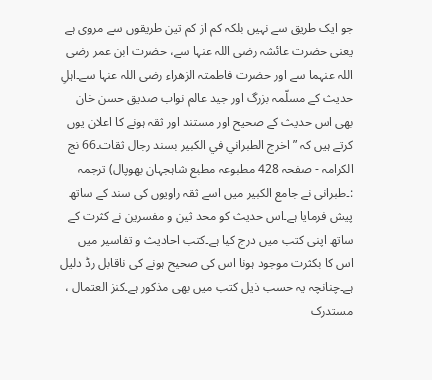جو ایک طریق سے نہیں بلکہ کم از کم تین طریقوں سے مروی ہے یعنی حضرت عائشہ رضی اللہ عنہا سے، حضرت ابن عمر رضی اللہ عنہما سے اور حضرت فاطمتہ الزھراء رضی اللہ عنہا سے۔اہلِ حدیث کے مسلّمہ بزرگ اور جید عالم نواب صدیق حسن خان بھی اس حدیث کے صحیح اور مستند اور ثقہ ہونے کا اعلان یوں کرتے ہیں کہ ” اخرج الطبراني في الكبير بسند رجال ثقات۔66 نج الکرامہ - صفحہ 428 مطبوعہ مطبع شاہجہان بھوپال) ترجمہ :۔طبرانی نے جامع الکبیر میں اسے ثقہ راویوں کی سند کے ساتھ پیش فرمایا ہے۔اس حدیث کو محد ثین و مفسرین نے کثرت کے ساتھ اپنی کتب میں درج کیا ہے۔کتب احادیث و تفاسیر میں اس کا بکثرت موجود ہونا اس کی صحیح ہونے کی ناقابل رڈ دلیل ہے۔چنانچہ یہ حسب ذیل کتب میں بھی مذکور ہے۔کنز العتمال ، مستدرک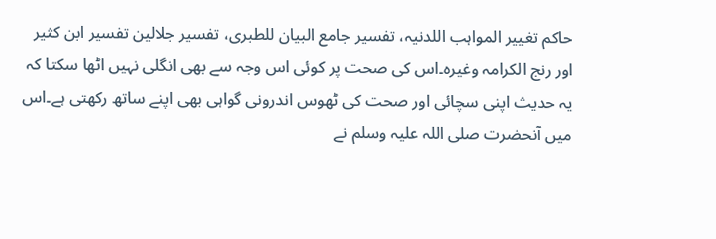حاکم تغییر المواہب اللدنیہ، تفسیر جامع البیان للطبری، تفسیر جلالین تفسیر ابن کثیر اور رنج الکرامہ وغیرہ۔اس کی صحت پر کوئی اس وجہ سے بھی انگلی نہیں اٹھا سکتا کہ یہ حدیث اپنی سچائی اور صحت کی ٹھوس اندرونی گواہی بھی اپنے ساتھ رکھتی ہے۔اس میں آنحضرت صلی اللہ علیہ وسلم نے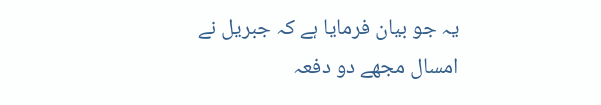یہ جو بیان فرمایا ہے کہ جبریل نے امسال مجھے دو دفعہ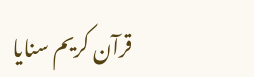قرآن کریم سنایا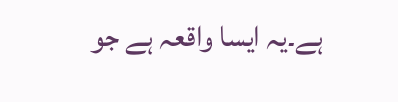ہے۔یہ ایسا واقعہ ہے جو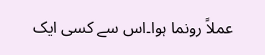عملاً رونما ہوا۔اس سے کسی ایک